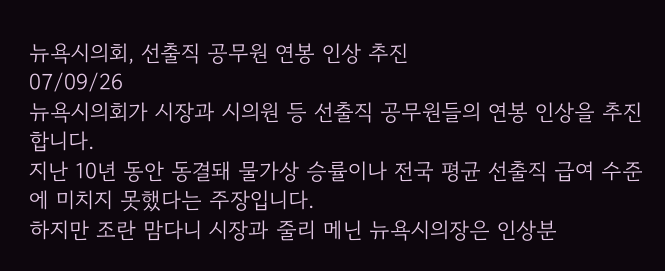뉴욕시의회, 선출직 공무원 연봉 인상 추진
07/09/26
뉴욕시의회가 시장과 시의원 등 선출직 공무원들의 연봉 인상을 추진합니다.
지난 10년 동안 동결돼 물가상 승률이나 전국 평균 선출직 급여 수준에 미치지 못했다는 주장입니다.
하지만 조란 맘다니 시장과 줄리 메닌 뉴욕시의장은 인상분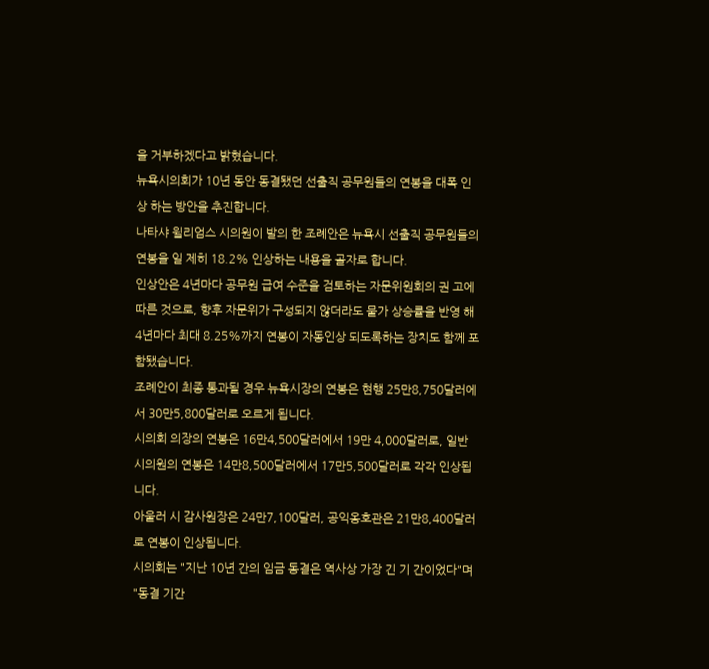을 거부하겠다고 밝혔습니다.
뉴욕시의회가 10년 동안 동결됐던 선출직 공무원들의 연봉을 대폭 인상 하는 방안을 추진합니다.
나타샤 윌리엄스 시의원이 발의 한 조례안은 뉴욕시 선출직 공무원들의 연봉을 일 제히 18.2% 인상하는 내용을 골자로 합니다.
인상안은 4년마다 공무원 급여 수준을 검토하는 자문위원회의 권 고에 따른 것으로, 향후 자문위가 구성되지 않더라도 물가 상승률을 반영 해 4년마다 최대 8.25%까지 연봉이 자동인상 되도록하는 장치도 함께 포함됐습니다.
조례안이 최종 통과될 경우 뉴욕시장의 연봉은 현행 25만8,750달러에서 30만5,800달러로 오르게 됩니다.
시의회 의장의 연봉은 16만4,500달러에서 19만 4,000달러로, 일반 시의원의 연봉은 14만8,500달러에서 17만5,500달러로 각각 인상됩니다.
아울러 시 감사원장은 24만7,100달러, 공익옹호관은 21만8,400달러로 연봉이 인상됩니다.
시의회는 "지난 10년 간의 임금 동결은 역사상 가장 긴 기 간이었다"며 "동결 기간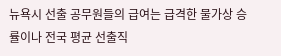뉴욕시 선출 공무원들의 급여는 급격한 물가상 승률이나 전국 평균 선출직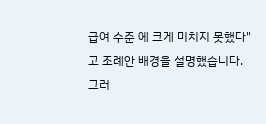급여 수준 에 크게 미치지 못했다"고 조례안 배경을 설명했습니다.
그러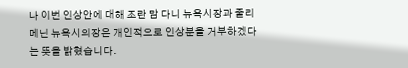나 이번 인상안에 대해 조란 맘 다니 뉴욕시장과 줄리 메닌 뉴욕시의장은 개인적으로 인상분을 거부하겠다는 뜻을 밝혔습니다.